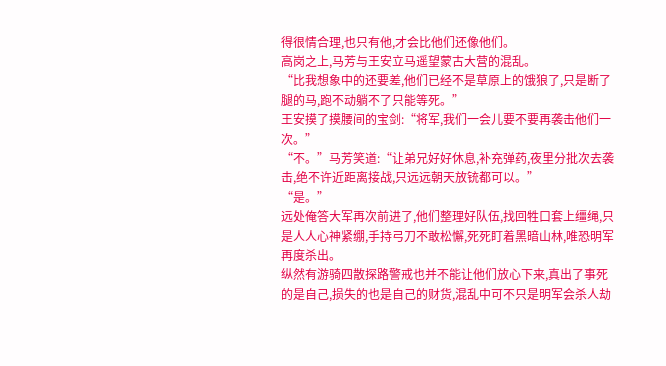得很情合理,也只有他,才会比他们还像他们。
高岗之上,马芳与王安立马遥望蒙古大营的混乱。
“比我想象中的还要差,他们已经不是草原上的饿狼了,只是断了腿的马,跑不动躺不了只能等死。”
王安摸了摸腰间的宝剑:“将军,我们一会儿要不要再袭击他们一次。”
“不。”马芳笑道:“让弟兄好好休息,补充弹药,夜里分批次去袭击,绝不许近距离接战,只远远朝天放铳都可以。”
“是。”
远处俺答大军再次前进了,他们整理好队伍,找回牲口套上缰绳,只是人人心神紧绷,手持弓刀不敢松懈,死死盯着黑暗山林,唯恐明军再度杀出。
纵然有游骑四散探路警戒也并不能让他们放心下来,真出了事死的是自己,损失的也是自己的财货,混乱中可不只是明军会杀人劫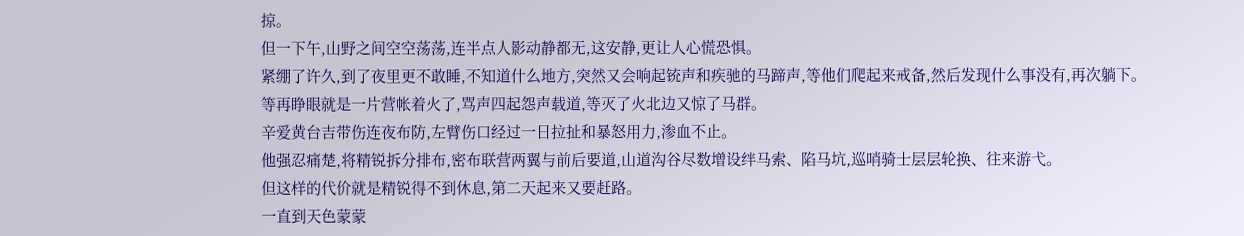掠。
但一下午,山野之间空空荡荡,连半点人影动静都无,这安静,更让人心慌恐惧。
紧绷了许久,到了夜里更不敢睡,不知道什么地方,突然又会响起铳声和疾驰的马蹄声,等他们爬起来戒备,然后发现什么事没有,再次躺下。
等再睁眼就是一片营帐着火了,骂声四起怨声载道,等灭了火北边又惊了马群。
辛爱黄台吉带伤连夜布防,左臂伤口经过一日拉扯和暴怒用力,渗血不止。
他强忍痛楚,将精锐拆分排布,密布联营两翼与前后要道,山道沟谷尽数增设绊马索、陷马坑,巡哨骑士层层轮换、往来游弋。
但这样的代价就是精锐得不到休息,第二天起来又要赶路。
一直到天色蒙蒙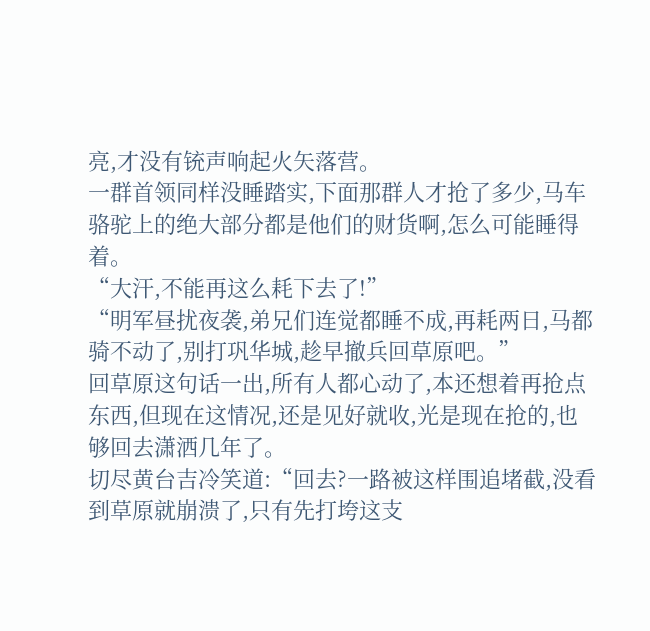亮,才没有铳声响起火矢落营。
一群首领同样没睡踏实,下面那群人才抢了多少,马车骆驼上的绝大部分都是他们的财货啊,怎么可能睡得着。
“大汗,不能再这么耗下去了!”
“明军昼扰夜袭,弟兄们连觉都睡不成,再耗两日,马都骑不动了,别打巩华城,趁早撤兵回草原吧。”
回草原这句话一出,所有人都心动了,本还想着再抢点东西,但现在这情况,还是见好就收,光是现在抢的,也够回去潇洒几年了。
切尽黄台吉冷笑道:“回去?一路被这样围追堵截,没看到草原就崩溃了,只有先打垮这支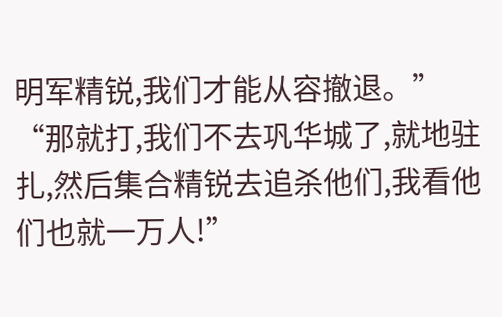明军精锐,我们才能从容撤退。”
“那就打,我们不去巩华城了,就地驻扎,然后集合精锐去追杀他们,我看他们也就一万人!”